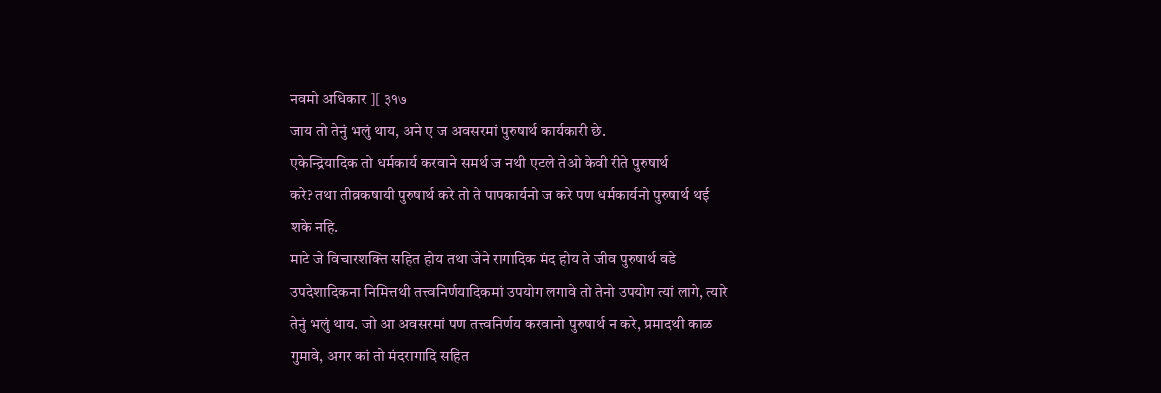नवमो अधिकार ][ ३१७
जाय तो तेनुं भलुं थाय, अने ए ज अवसरमां पुरुषार्थ कार्यकारी छे.
एकेन्द्रियादिक तो धर्मकार्य करवाने समर्थ ज नथी एटले तेओ केवी रीते पुरुषार्थ
करे? तथा तीव्रकषायी पुरुषार्थ करे तो ते पापकार्यनो ज करे पण धर्मकार्यनो पुरुषार्थ थई
शके नहि.
माटे जे विचारशक्ति सहित होय तथा जेने रागादिक मंद होय ते जीव पुरुषार्थ वडे
उपदेशादिकना निमित्तथी तत्त्वनिर्णयादिकमां उपयोग लगावे तो तेनो उपयोग त्यां लागे, त्यारे
तेनुं भलुं थाय. जो आ अवसरमां पण तत्त्वनिर्णय करवानो पुरुषार्थ न करे, प्रमादथी काळ
गुमावे, अगर कां तो मंदरागादि सहित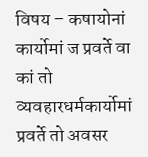विषय – कषायोनां कार्योमां ज प्रवर्ते वा कां तो
व्यवहारधर्मकार्योमां प्रवर्ते तो अवसर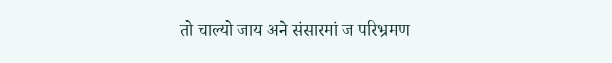तो चाल्यो जाय अने संसारमां ज परिभ्रमण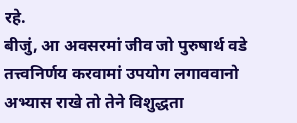रहे.
बीजुं, आ अवसरमां जीव जो पुरुषार्थ वडे तत्त्वनिर्णय करवामां उपयोग लगाववानो
अभ्यास राखे तो तेने विशुद्धता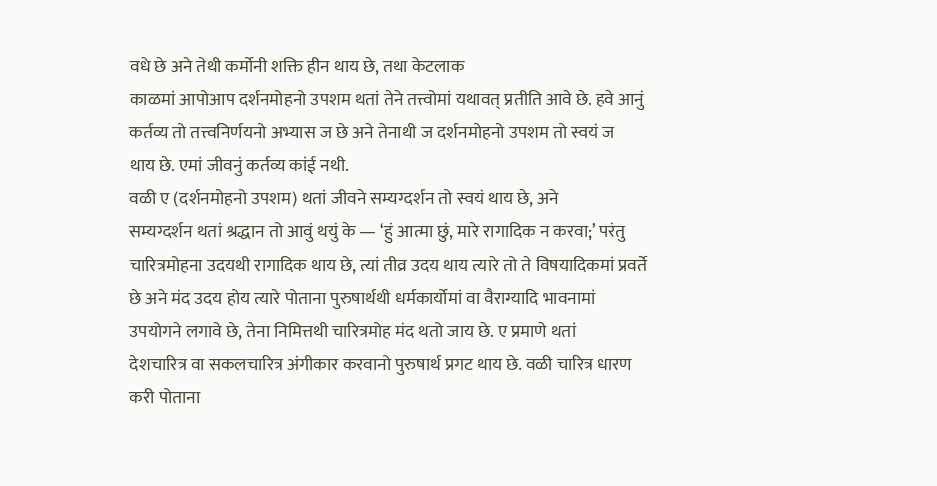वधे छे अने तेथी कर्मोनी शक्ति हीन थाय छे, तथा केटलाक
काळमां आपोआप दर्शनमोहनो उपशम थतां तेने तत्त्वोमां यथावत् प्रतीति आवे छे. हवे आनुं
कर्तव्य तो तत्त्वनिर्णयनो अभ्यास ज छे अने तेनाथी ज दर्शनमोहनो उपशम तो स्वयं ज
थाय छे. एमां जीवनुं कर्तव्य कांई नथी.
वळी ए (दर्शनमोहनो उपशम) थतां जीवने सम्यग्दर्शन तो स्वयं थाय छे, अने
सम्यग्दर्शन थतां श्रद्धान तो आवुं थयुं के — ‘हुं आत्मा छुं, मारे रागादिक न करवा;’ परंतु
चारित्रमोहना उदयथी रागादिक थाय छे, त्यां तीव्र उदय थाय त्यारे तो ते विषयादिकमां प्रवर्ते
छे अने मंद उदय होय त्यारे पोताना पुरुषार्थथी धर्मकार्योमां वा वैराग्यादि भावनामां
उपयोगने लगावे छे, तेना निमित्तथी चारित्रमोह मंद थतो जाय छे. ए प्रमाणे थतां
देशचारित्र वा सकलचारित्र अंगीकार करवानो पुरुषार्थ प्रगट थाय छे. वळी चारित्र धारण
करी पोताना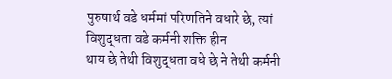पुरुषार्थ वडे धर्ममां परिणतिने वधारे छे, त्यां विशुद्धता वडे कर्मनी शक्ति हीन
थाय छे तेथी विशुद्धता वधे छे ने तेथी कर्मनी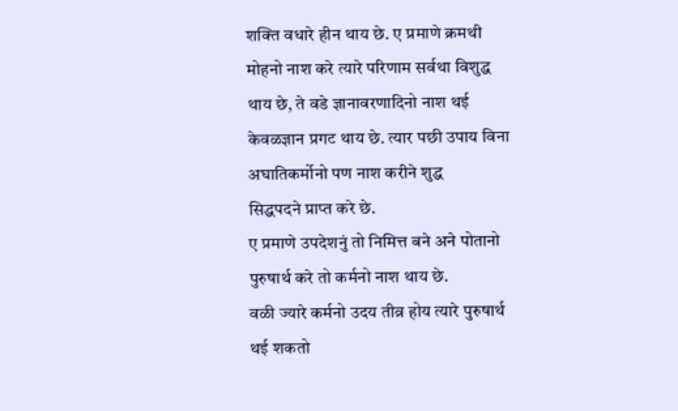शक्ति वधारे हीन थाय छे. ए प्रमाणे क्रमथी
मोहनो नाश करे त्यारे परिणाम सर्वथा विशुद्ध थाय छे, ते वडे ज्ञानावरणादिनो नाश थई
केवळज्ञान प्रगट थाय छे. त्यार पछी उपाय विना अघातिकर्मोनो पण नाश करीने शुद्ध
सिद्धपदने प्राप्त करे छे.
ए प्रमाणे उपदेशनुं तो निमित्त बने अने पोतानो पुरुषार्थ करे तो कर्मनो नाश थाय छे.
वळी ज्यारे कर्मनो उदय तीव्र होय त्यारे पुरुषार्थ थई शकतो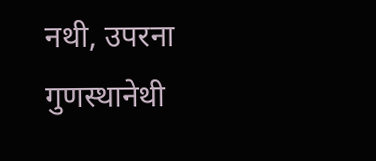नथी, उपरना
गुणस्थानेथी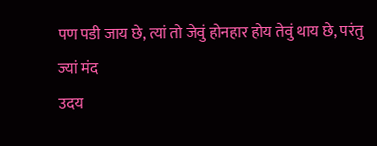पण पडी जाय छे, त्यां तो जेवुं होनहार होय तेवुं थाय छे, परंतु ज्यां मंद
उदय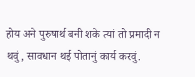होय अने पुरुषार्थ बनी शके त्यां तो प्रमादी न थवुं, सावधान थई पोतानुं कार्य करवुं.